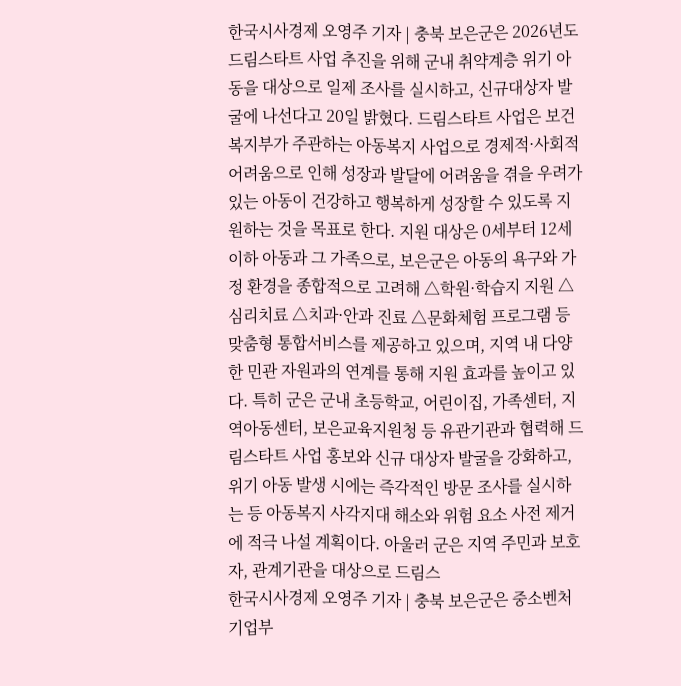한국시사경제 오영주 기자 | 충북 보은군은 2026년도 드림스타트 사업 추진을 위해 군내 취약계층 위기 아동을 대상으로 일제 조사를 실시하고, 신규대상자 발굴에 나선다고 20일 밝혔다. 드림스타트 사업은 보건복지부가 주관하는 아동복지 사업으로 경제적·사회적 어려움으로 인해 성장과 발달에 어려움을 겪을 우려가 있는 아동이 건강하고 행복하게 성장할 수 있도록 지원하는 것을 목표로 한다. 지원 대상은 0세부터 12세 이하 아동과 그 가족으로, 보은군은 아동의 욕구와 가정 환경을 종합적으로 고려해 △학원·학습지 지원 △심리치료 △치과·안과 진료 △문화체험 프로그램 등 맞춤형 통합서비스를 제공하고 있으며, 지역 내 다양한 민관 자원과의 연계를 통해 지원 효과를 높이고 있다. 특히 군은 군내 초등학교, 어린이집, 가족센터, 지역아동센터, 보은교육지원청 등 유관기관과 협력해 드림스타트 사업 홍보와 신규 대상자 발굴을 강화하고, 위기 아동 발생 시에는 즉각적인 방문 조사를 실시하는 등 아동복지 사각지대 해소와 위험 요소 사전 제거에 적극 나설 계획이다. 아울러 군은 지역 주민과 보호자, 관계기관을 대상으로 드림스
한국시사경제 오영주 기자 | 충북 보은군은 중소벤처기업부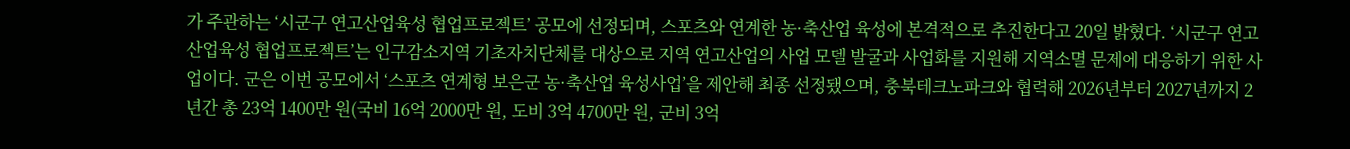가 주관하는 ‘시군구 연고산업육성 협업프로젝트’ 공모에 선정되며, 스포츠와 연계한 농·축산업 육성에 본격적으로 추진한다고 20일 밝혔다. ‘시군구 연고산업육성 협업프로젝트’는 인구감소지역 기초자치단체를 대상으로 지역 연고산업의 사업 모델 발굴과 사업화를 지원해 지역소멸 문제에 대응하기 위한 사업이다. 군은 이번 공모에서 ‘스포츠 연계형 보은군 농·축산업 육성사업’을 제안해 최종 선정됐으며, 충북테크노파크와 협력해 2026년부터 2027년까지 2년간 총 23억 1400만 원(국비 16억 2000만 원, 도비 3억 4700만 원, 군비 3억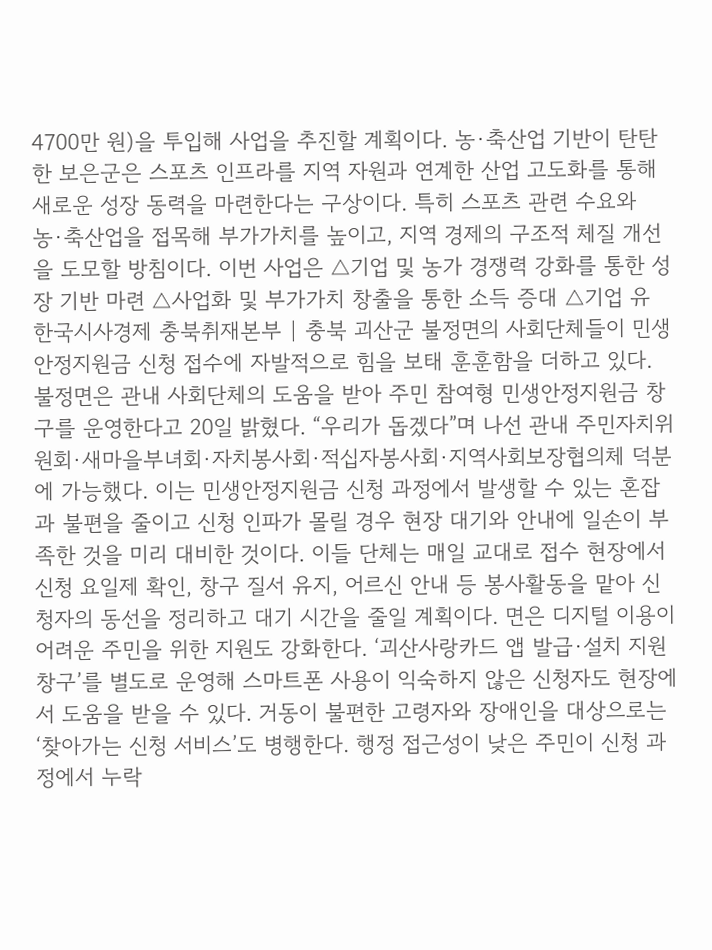4700만 원)을 투입해 사업을 추진할 계획이다. 농·축산업 기반이 탄탄한 보은군은 스포츠 인프라를 지역 자원과 연계한 산업 고도화를 통해 새로운 성장 동력을 마련한다는 구상이다. 특히 스포츠 관련 수요와 농·축산업을 접목해 부가가치를 높이고, 지역 경제의 구조적 체질 개선을 도모할 방침이다. 이번 사업은 △기업 및 농가 경쟁력 강화를 통한 성장 기반 마련 △사업화 및 부가가치 창출을 통한 소득 증대 △기업 유
한국시사경제 충북취재본부 | 충북 괴산군 불정면의 사회단체들이 민생안정지원금 신청 접수에 자발적으로 힘을 보태 훈훈함을 더하고 있다. 불정면은 관내 사회단체의 도움을 받아 주민 참여형 민생안정지원금 창구를 운영한다고 20일 밝혔다. “우리가 돕겠다”며 나선 관내 주민자치위원회·새마을부녀회·자치봉사회·적십자봉사회·지역사회보장협의체 덕분에 가능했다. 이는 민생안정지원금 신청 과정에서 발생할 수 있는 혼잡과 불편을 줄이고 신청 인파가 몰릴 경우 현장 대기와 안내에 일손이 부족한 것을 미리 대비한 것이다. 이들 단체는 매일 교대로 접수 현장에서 신청 요일제 확인, 창구 질서 유지, 어르신 안내 등 봉사활동을 맡아 신청자의 동선을 정리하고 대기 시간을 줄일 계획이다. 면은 디지털 이용이 어려운 주민을 위한 지원도 강화한다. ‘괴산사랑카드 앱 발급·설치 지원 창구’를 별도로 운영해 스마트폰 사용이 익숙하지 않은 신청자도 현장에서 도움을 받을 수 있다. 거동이 불편한 고령자와 장애인을 대상으로는 ‘찾아가는 신청 서비스’도 병행한다. 행정 접근성이 낮은 주민이 신청 과정에서 누락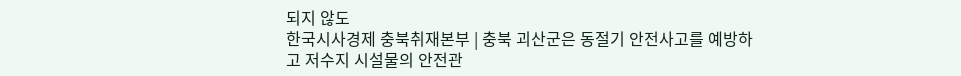되지 않도
한국시사경제 충북취재본부 | 충북 괴산군은 동절기 안전사고를 예방하고 저수지 시설물의 안전관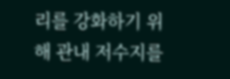리를 강화하기 위해 관내 저수지를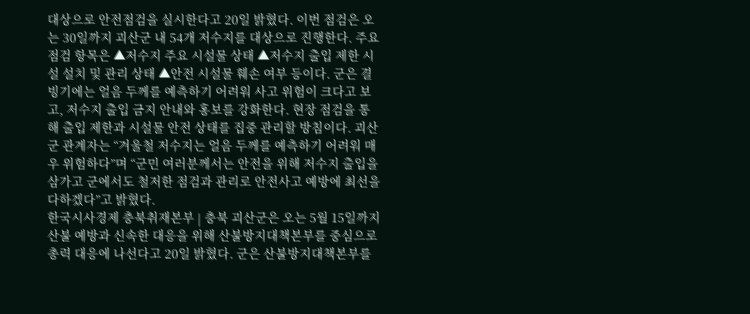대상으로 안전점검을 실시한다고 20일 밝혔다. 이번 점검은 오는 30일까지 괴산군 내 54개 저수지를 대상으로 진행한다. 주요 점검 항목은 ▲저수지 주요 시설물 상태 ▲저수지 출입 제한 시설 설치 및 관리 상태 ▲안전 시설물 훼손 여부 등이다. 군은 결빙기에는 얼음 두께를 예측하기 어려워 사고 위험이 크다고 보고, 저수지 출입 금지 안내와 홍보를 강화한다. 현장 점검을 통해 출입 제한과 시설물 안전 상태를 집중 관리할 방침이다. 괴산군 관계자는 “겨울철 저수지는 얼음 두께를 예측하기 어려워 매우 위험하다”며 “군민 여러분께서는 안전을 위해 저수지 출입을 삼가고 군에서도 철저한 점검과 관리로 안전사고 예방에 최선을 다하겠다”고 밝혔다.
한국시사경제 충북취재본부 | 충북 괴산군은 오는 5월 15일까지 산불 예방과 신속한 대응을 위해 산불방지대책본부를 중심으로 총력 대응에 나선다고 20일 밝혔다. 군은 산불방지대책본부를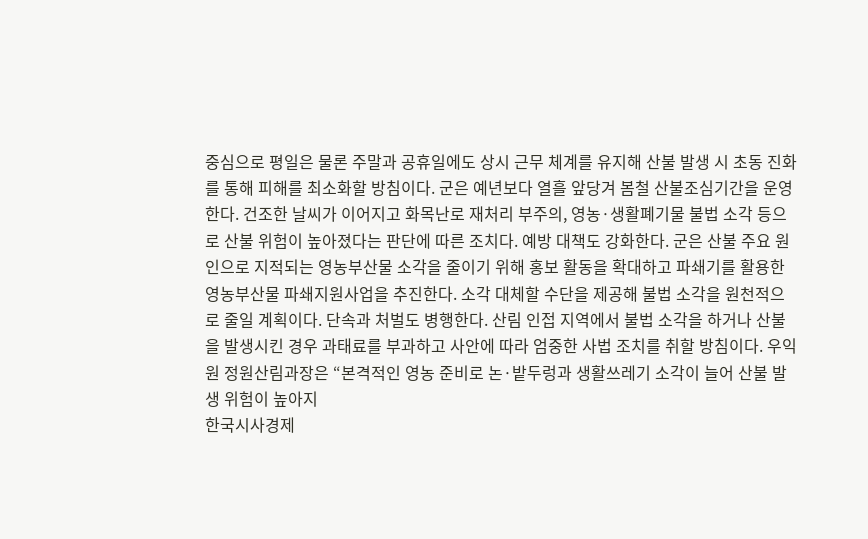중심으로 평일은 물론 주말과 공휴일에도 상시 근무 체계를 유지해 산불 발생 시 초동 진화를 통해 피해를 최소화할 방침이다. 군은 예년보다 열흘 앞당겨 봄철 산불조심기간을 운영한다. 건조한 날씨가 이어지고 화목난로 재처리 부주의, 영농·생활폐기물 불법 소각 등으로 산불 위험이 높아졌다는 판단에 따른 조치다. 예방 대책도 강화한다. 군은 산불 주요 원인으로 지적되는 영농부산물 소각을 줄이기 위해 홍보 활동을 확대하고 파쇄기를 활용한 영농부산물 파쇄지원사업을 추진한다. 소각 대체할 수단을 제공해 불법 소각을 원천적으로 줄일 계획이다. 단속과 처벌도 병행한다. 산림 인접 지역에서 불법 소각을 하거나 산불을 발생시킨 경우 과태료를 부과하고 사안에 따라 엄중한 사법 조치를 취할 방침이다. 우익원 정원산림과장은 “본격적인 영농 준비로 논·밭두렁과 생활쓰레기 소각이 늘어 산불 발생 위험이 높아지
한국시사경제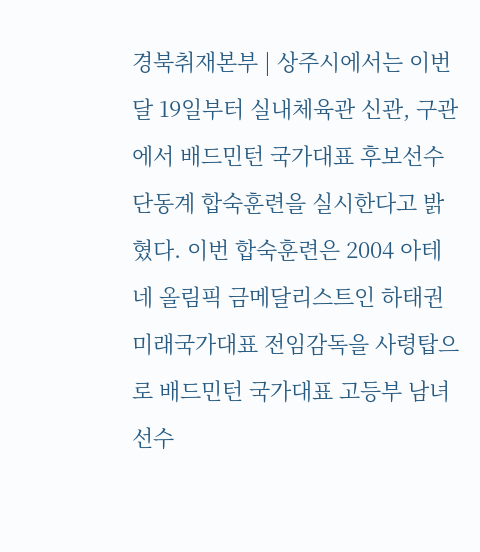경북취재본부 | 상주시에서는 이번 달 19일부터 실내체육관 신관, 구관에서 배드민턴 국가대표 후보선수단동계 합숙훈련을 실시한다고 밝혔다. 이번 합숙훈련은 2004 아테네 올림픽 금메달리스트인 하태권 미래국가대표 전임감독을 사령탑으로 배드민턴 국가대표 고등부 남녀 선수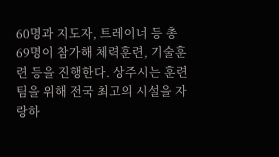60명과 지도자, 트레이너 등 총 69명이 참가해 체력훈련, 기술훈련 등을 진행한다. 상주시는 훈련팀을 위해 전국 최고의 시설을 자랑하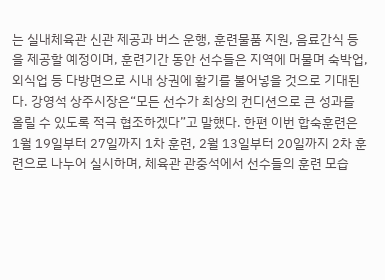는 실내체육관 신관 제공과 버스 운행, 훈련물품 지원, 음료간식 등을 제공할 예정이며, 훈련기간 동안 선수들은 지역에 머물며 숙박업, 외식업 등 다방면으로 시내 상권에 활기를 불어넣을 것으로 기대된다. 강영석 상주시장은“모든 선수가 최상의 컨디션으로 큰 성과를 올릴 수 있도록 적극 협조하겠다”고 말했다. 한편 이번 합숙훈련은 1월 19일부터 27일까지 1차 훈련, 2월 13일부터 20일까지 2차 훈련으로 나누어 실시하며, 체육관 관중석에서 선수들의 훈련 모습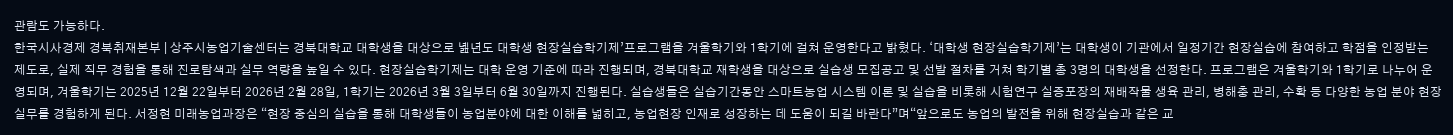관람도 가능하다.
한국시사경제 경북취재본부 | 상주시농업기술센터는 경북대학교 대학생을 대상으로 녪년도 대학생 현장실습학기제’프로그램을 겨울학기와 1학기에 걸쳐 운영한다고 밝혔다. ‘대학생 현장실습학기제’는 대학생이 기관에서 일정기간 현장실습에 참여하고 학점을 인정받는 제도로, 실제 직무 경험을 통해 진로탐색과 실무 역량을 높일 수 있다. 현장실습학기제는 대학 운영 기준에 따라 진행되며, 경북대학교 재학생을 대상으로 실습생 모집공고 및 선발 절차를 거쳐 학기별 총 3명의 대학생을 선정한다. 프로그램은 겨울학기와 1학기로 나누어 운영되며, 겨울학기는 2025년 12월 22일부터 2026년 2월 28일, 1학기는 2026년 3월 3일부터 6월 30일까지 진행된다. 실습생들은 실습기간동안 스마트농업 시스템 이론 및 실습을 비롯해 시험연구 실증포장의 재배작물 생육 관리, 병해충 관리, 수확 등 다양한 농업 분야 현장 실무를 경험하게 된다. 서정현 미래농업과장은 “현장 중심의 실습을 통해 대학생들이 농업분야에 대한 이해를 넓히고, 농업현장 인재로 성장하는 데 도움이 되길 바란다”며“앞으로도 농업의 발전을 위해 현장실습과 같은 교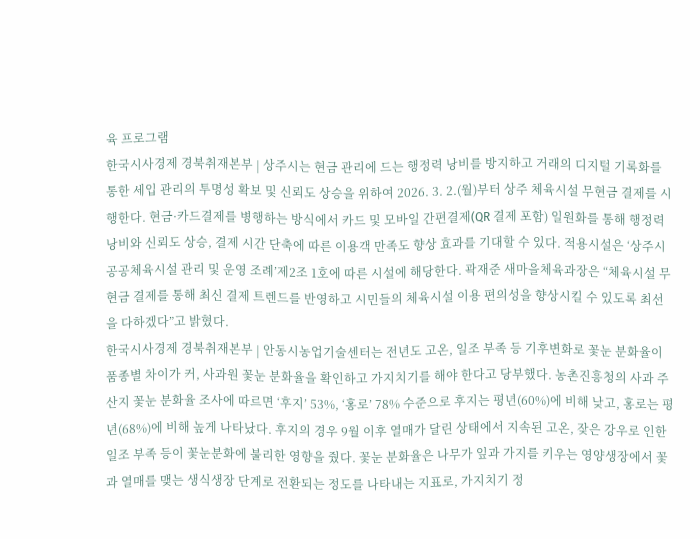육 프로그램
한국시사경제 경북취재본부 | 상주시는 현금 관리에 드는 행정력 낭비를 방지하고 거래의 디지털 기록화를 통한 세입 관리의 투명성 확보 및 신뢰도 상승을 위하여 2026. 3. 2.(월)부터 상주 체육시설 무현금 결제를 시행한다. 현금·카드결제를 병행하는 방식에서 카드 및 모바일 간편결제(QR 결제 포함) 일원화를 통해 행정력 낭비와 신뢰도 상승, 결제 시간 단축에 따른 이용객 만족도 향상 효과를 기대할 수 있다. 적용시설은 ‘상주시 공공체육시설 관리 및 운영 조례’제2조 1호에 따른 시설에 해당한다. 곽재준 새마을체육과장은 “체육시설 무현금 결제를 통해 최신 결제 트렌드를 반영하고 시민들의 체육시설 이용 편의성을 향상시킬 수 있도록 최선을 다하겠다”고 밝혔다.
한국시사경제 경북취재본부 | 안동시농업기술센터는 전년도 고온, 일조 부족 등 기후변화로 꽃눈 분화율이 품종별 차이가 커, 사과원 꽃눈 분화율을 확인하고 가지치기를 해야 한다고 당부했다. 농촌진흥청의 사과 주산지 꽃눈 분화율 조사에 따르면 ‘후지’ 53%, ‘홍로’ 78% 수준으로 후지는 평년(60%)에 비해 낮고, 홍로는 평년(68%)에 비해 높게 나타났다. 후지의 경우 9월 이후 열매가 달린 상태에서 지속된 고온, 잦은 강우로 인한 일조 부족 등이 꽃눈분화에 불리한 영향을 줬다. 꽃눈 분화율은 나무가 잎과 가지를 키우는 영양생장에서 꽃과 열매를 맺는 생식생장 단계로 전환되는 정도를 나타내는 지표로, 가지치기 정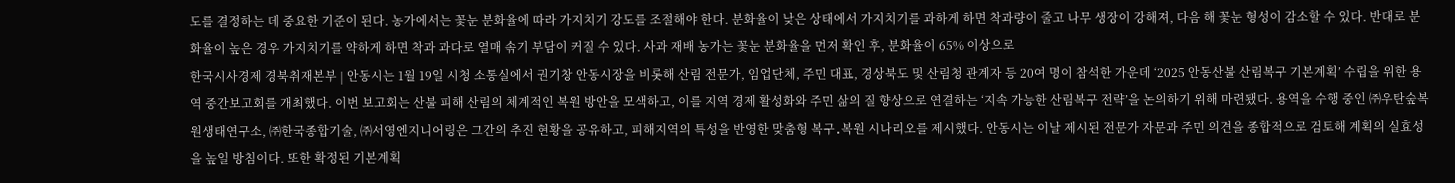도를 결정하는 데 중요한 기준이 된다. 농가에서는 꽃눈 분화율에 따라 가지치기 강도를 조절해야 한다. 분화율이 낮은 상태에서 가지치기를 과하게 하면 착과량이 줄고 나무 생장이 강해져, 다음 해 꽃눈 형성이 감소할 수 있다. 반대로 분화율이 높은 경우 가지치기를 약하게 하면 착과 과다로 열매 솎기 부담이 커질 수 있다. 사과 재배 농가는 꽃눈 분화율을 먼저 확인 후, 분화율이 65% 이상으로
한국시사경제 경북취재본부 | 안동시는 1월 19일 시청 소통실에서 권기창 안동시장을 비롯해 산림 전문가, 임업단체, 주민 대표, 경상북도 및 산림청 관계자 등 20여 명이 참석한 가운데 ‘2025 안동산불 산림복구 기본계획’ 수립을 위한 용역 중간보고회를 개최했다. 이번 보고회는 산불 피해 산림의 체계적인 복원 방안을 모색하고, 이를 지역 경제 활성화와 주민 삶의 질 향상으로 연결하는 ‘지속 가능한 산림복구 전략’을 논의하기 위해 마련됐다. 용역을 수행 중인 ㈜우탄숲복원생태연구소, ㈜한국종합기술, ㈜서영엔지니어링은 그간의 추진 현황을 공유하고, 피해지역의 특성을 반영한 맞춤형 복구․복원 시나리오를 제시했다. 안동시는 이날 제시된 전문가 자문과 주민 의견을 종합적으로 검토해 계획의 실효성을 높일 방침이다. 또한 확정된 기본계획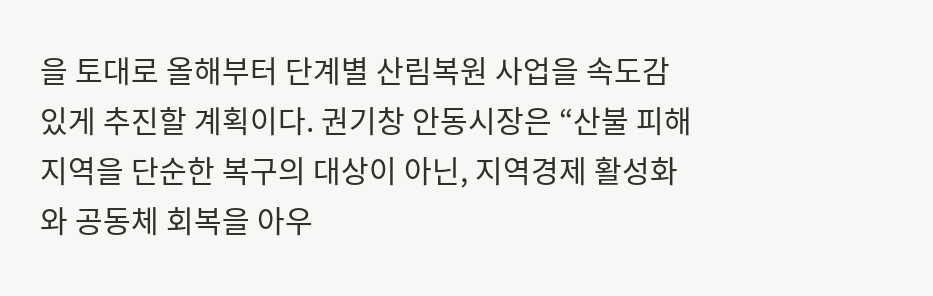을 토대로 올해부터 단계별 산림복원 사업을 속도감 있게 추진할 계획이다. 권기창 안동시장은 “산불 피해지역을 단순한 복구의 대상이 아닌, 지역경제 활성화와 공동체 회복을 아우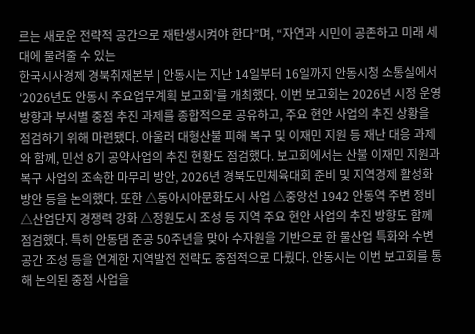르는 새로운 전략적 공간으로 재탄생시켜야 한다”며, “자연과 시민이 공존하고 미래 세대에 물려줄 수 있는
한국시사경제 경북취재본부 | 안동시는 지난 14일부터 16일까지 안동시청 소통실에서 ‘2026년도 안동시 주요업무계획 보고회’를 개최했다. 이번 보고회는 2026년 시정 운영 방향과 부서별 중점 추진 과제를 종합적으로 공유하고, 주요 현안 사업의 추진 상황을 점검하기 위해 마련됐다. 아울러 대형산불 피해 복구 및 이재민 지원 등 재난 대응 과제와 함께, 민선 8기 공약사업의 추진 현황도 점검했다. 보고회에서는 산불 이재민 지원과 복구 사업의 조속한 마무리 방안, 2026년 경북도민체육대회 준비 및 지역경제 활성화 방안 등을 논의했다. 또한 △동아시아문화도시 사업 △중앙선 1942 안동역 주변 정비 △산업단지 경쟁력 강화 △정원도시 조성 등 지역 주요 현안 사업의 추진 방향도 함께 점검했다. 특히 안동댐 준공 50주년을 맞아 수자원을 기반으로 한 물산업 특화와 수변공간 조성 등을 연계한 지역발전 전략도 중점적으로 다뤘다. 안동시는 이번 보고회를 통해 논의된 중점 사업을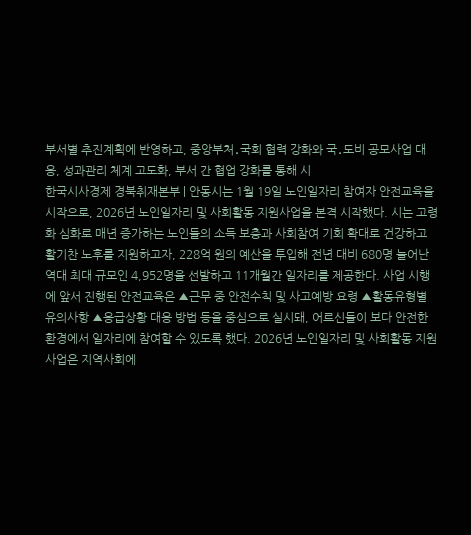부서별 추진계획에 반영하고, 중앙부처․국회 협력 강화와 국․도비 공모사업 대응, 성과관리 체계 고도화, 부서 간 협업 강화를 통해 시
한국시사경제 경북취재본부 | 안동시는 1월 19일 노인일자리 참여자 안전교육을 시작으로, 2026년 노인일자리 및 사회활동 지원사업을 본격 시작했다. 시는 고령화 심화로 매년 증가하는 노인들의 소득 보충과 사회참여 기회 확대로 건강하고 활기찬 노후를 지원하고자, 228억 원의 예산을 투입해 전년 대비 680명 늘어난 역대 최대 규모인 4,952명을 선발하고 11개월간 일자리를 제공한다. 사업 시행에 앞서 진행된 안전교육은 ▲근무 중 안전수칙 및 사고예방 요령 ▲활동유형별 유의사항 ▲응급상황 대응 방법 등을 중심으로 실시돼, 어르신들이 보다 안전한 환경에서 일자리에 참여할 수 있도록 했다. 2026년 노인일자리 및 사회활동 지원사업은 지역사회에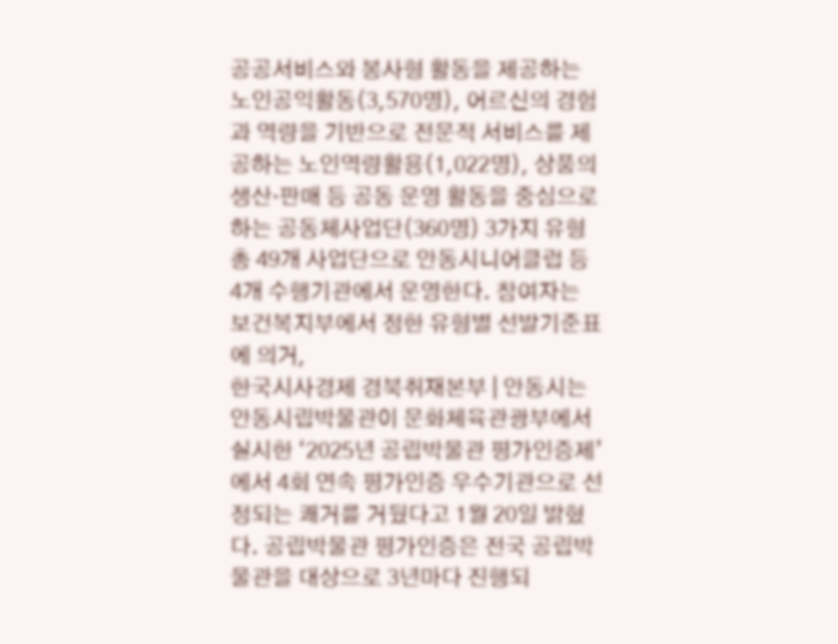공공서비스와 봉사형 활동을 제공하는 노인공익활동(3,570명), 어르신의 경험과 역량을 기반으로 전문적 서비스를 제공하는 노인역량활용(1,022명), 상품의 생산‧판매 등 공동 운영 활동을 중심으로 하는 공동체사업단(360명) 3가지 유형 총 49개 사업단으로 안동시니어클럽 등 4개 수행기관에서 운영한다. 참여자는 보건복지부에서 정한 유형별 선발기준표에 의거,
한국시사경제 경북취재본부 | 안동시는 안동시립박물관이 문화체육관광부에서 실시한 ‘2025년 공립박물관 평가인증제’에서 4회 연속 평가인증 우수기관으로 선정되는 쾌거를 거뒀다고 1월 20일 밝혔다. 공립박물관 평가인증은 전국 공립박물관을 대상으로 3년마다 진행되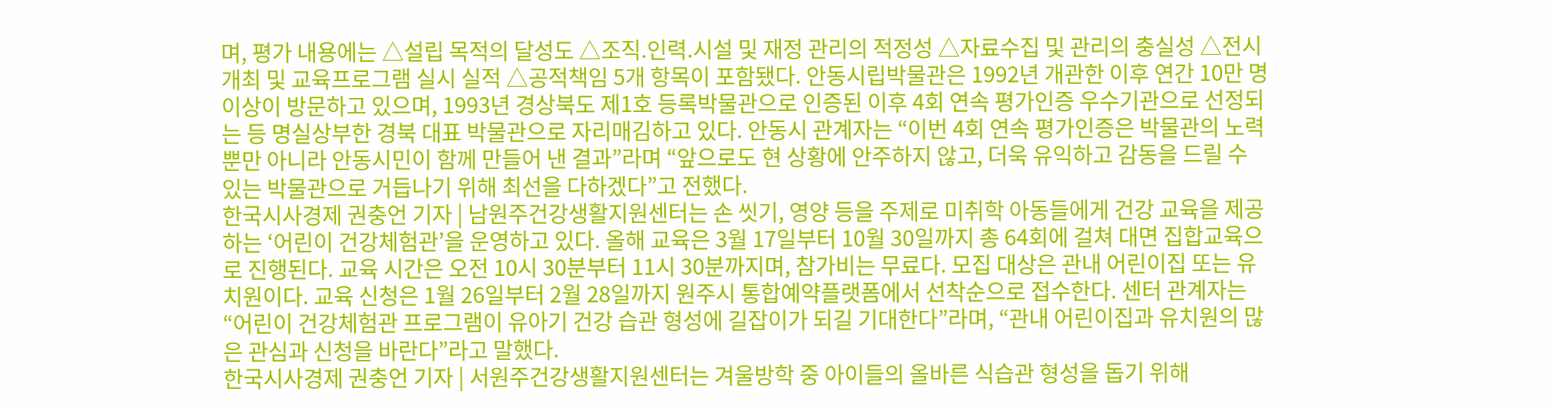며, 평가 내용에는 △설립 목적의 달성도 △조직․인력․시설 및 재정 관리의 적정성 △자료수집 및 관리의 충실성 △전시개최 및 교육프로그램 실시 실적 △공적책임 5개 항목이 포함됐다. 안동시립박물관은 1992년 개관한 이후 연간 10만 명 이상이 방문하고 있으며, 1993년 경상북도 제1호 등록박물관으로 인증된 이후 4회 연속 평가인증 우수기관으로 선정되는 등 명실상부한 경북 대표 박물관으로 자리매김하고 있다. 안동시 관계자는 “이번 4회 연속 평가인증은 박물관의 노력뿐만 아니라 안동시민이 함께 만들어 낸 결과”라며 “앞으로도 현 상황에 안주하지 않고, 더욱 유익하고 감동을 드릴 수 있는 박물관으로 거듭나기 위해 최선을 다하겠다”고 전했다.
한국시사경제 권충언 기자 | 남원주건강생활지원센터는 손 씻기, 영양 등을 주제로 미취학 아동들에게 건강 교육을 제공하는 ‘어린이 건강체험관’을 운영하고 있다. 올해 교육은 3월 17일부터 10월 30일까지 총 64회에 걸쳐 대면 집합교육으로 진행된다. 교육 시간은 오전 10시 30분부터 11시 30분까지며, 참가비는 무료다. 모집 대상은 관내 어린이집 또는 유치원이다. 교육 신청은 1월 26일부터 2월 28일까지 원주시 통합예약플랫폼에서 선착순으로 접수한다. 센터 관계자는 “어린이 건강체험관 프로그램이 유아기 건강 습관 형성에 길잡이가 되길 기대한다”라며, “관내 어린이집과 유치원의 많은 관심과 신청을 바란다”라고 말했다.
한국시사경제 권충언 기자 | 서원주건강생활지원센터는 겨울방학 중 아이들의 올바른 식습관 형성을 돕기 위해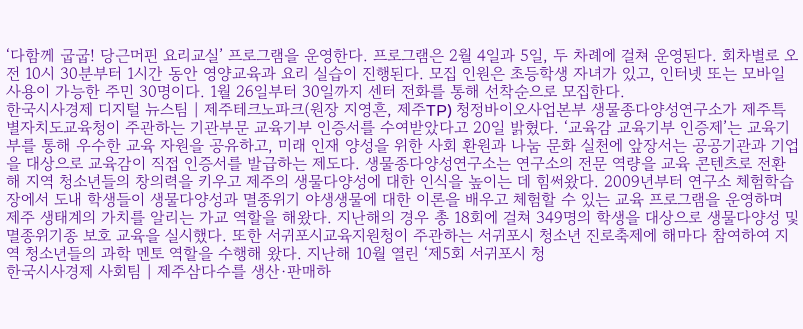‘다함께 굽굽! 당근머핀 요리교실’ 프로그램을 운영한다. 프로그램은 2월 4일과 5일, 두 차례에 걸쳐 운영된다. 회차별로 오전 10시 30분부터 1시간 동안 영양교육과 요리 실습이 진행된다. 모집 인원은 초등학생 자녀가 있고, 인터넷 또는 모바일 사용이 가능한 주민 30명이다. 1월 26일부터 30일까지 센터 전화를 통해 선착순으로 모집한다.
한국시사경제 디지털 뉴스팀 | 제주테크노파크(원장 지영흔, 제주TP) 청정바이오사업본부 생물종다양성연구소가 제주특별자치도교육청이 주관하는 기관부문 교육기부 인증서를 수여받았다고 20일 밝혔다. ‘교육감 교육기부 인증제’는 교육기부를 통해 우수한 교육 자원을 공유하고, 미래 인재 양성을 위한 사회 환원과 나눔 문화 실천에 앞장서는 공공기관과 기업을 대상으로 교육감이 직접 인증서를 발급하는 제도다. 생물종다양성연구소는 연구소의 전문 역량을 교육 콘텐츠로 전환해 지역 청소년들의 창의력을 키우고 제주의 생물다양성에 대한 인식을 높이는 데 힘써왔다. 2009년부터 연구소 체험학습장에서 도내 학생들이 생물다양성과 멸종위기 야생생물에 대한 이론을 배우고 체험할 수 있는 교육 프로그램을 운영하며 제주 생태계의 가치를 알리는 가교 역할을 해왔다. 지난해의 경우 총 18회에 걸쳐 349명의 학생을 대상으로 생물다양성 및 멸종위기종 보호 교육을 실시했다. 또한 서귀포시교육지원청이 주관하는 서귀포시 청소년 진로축제에 해마다 참여하여 지역 청소년들의 과학 멘토 역할을 수행해 왔다. 지난해 10월 열린 ‘제5회 서귀포시 청
한국시사경제 사회팀 | 제주삼다수를 생산·판매하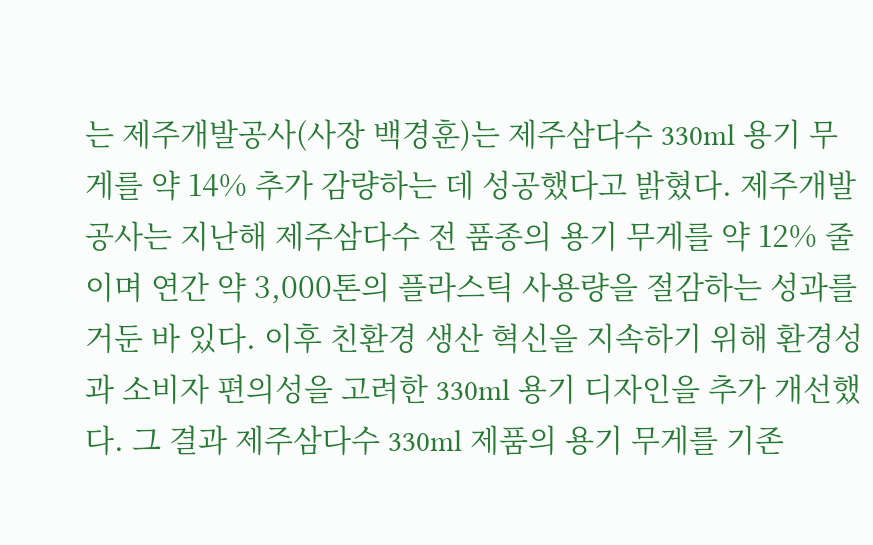는 제주개발공사(사장 백경훈)는 제주삼다수 330ml 용기 무게를 약 14% 추가 감량하는 데 성공했다고 밝혔다. 제주개발공사는 지난해 제주삼다수 전 품종의 용기 무게를 약 12% 줄이며 연간 약 3,000톤의 플라스틱 사용량을 절감하는 성과를 거둔 바 있다. 이후 친환경 생산 혁신을 지속하기 위해 환경성과 소비자 편의성을 고려한 330ml 용기 디자인을 추가 개선했다. 그 결과 제주삼다수 330ml 제품의 용기 무게를 기존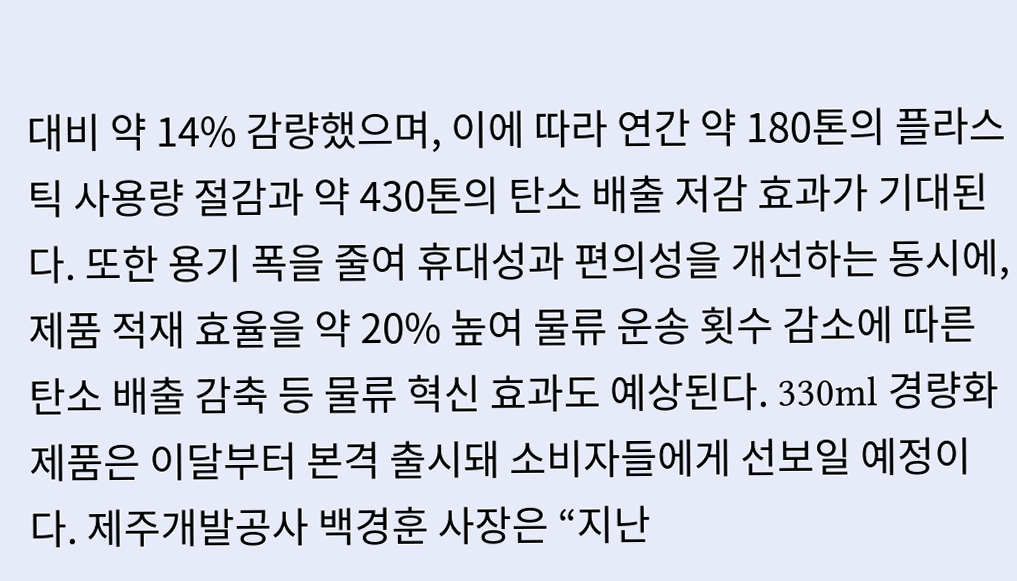대비 약 14% 감량했으며, 이에 따라 연간 약 180톤의 플라스틱 사용량 절감과 약 430톤의 탄소 배출 저감 효과가 기대된다. 또한 용기 폭을 줄여 휴대성과 편의성을 개선하는 동시에, 제품 적재 효율을 약 20% 높여 물류 운송 횟수 감소에 따른 탄소 배출 감축 등 물류 혁신 효과도 예상된다. 330ml 경량화 제품은 이달부터 본격 출시돼 소비자들에게 선보일 예정이다. 제주개발공사 백경훈 사장은 “지난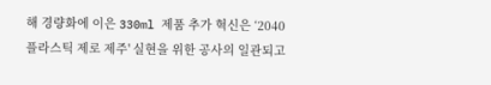해 경량화에 이은 330ml 제품 추가 혁신은 ‘2040 플라스틱 제로 제주' 실현을 위한 공사의 일관되고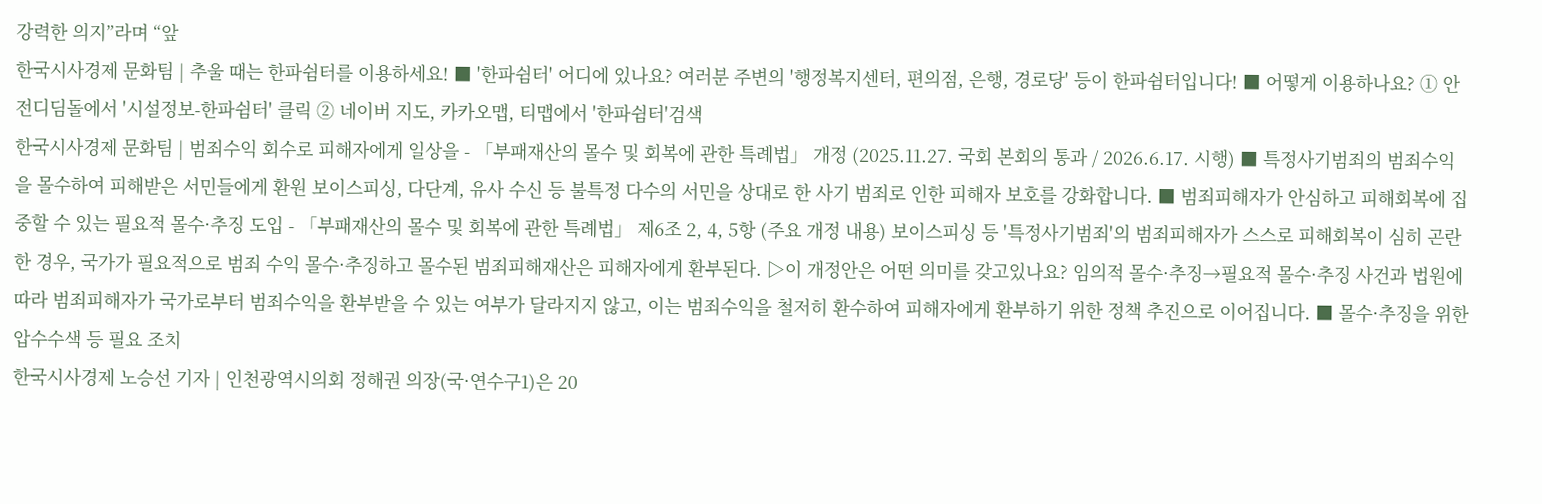강력한 의지”라며 “앞
한국시사경제 문화팀 | 추울 때는 한파쉼터를 이용하세요! ■ '한파쉼터' 어디에 있나요? 여러분 주변의 '행정복지센터, 편의점, 은행, 경로당' 등이 한파쉼터입니다! ■ 어떻게 이용하나요? ① 안전디딤돌에서 '시설정보-한파쉼터' 클릭 ② 네이버 지도, 카카오맵, 티맵에서 '한파쉼터'검색
한국시사경제 문화팀 | 범죄수익 회수로 피해자에게 일상을 - 「부패재산의 몰수 및 회복에 관한 특례법」 개정 (2025.11.27. 국회 본회의 통과 / 2026.6.17. 시행) ■ 특정사기범죄의 범죄수익을 몰수하여 피해받은 서민들에게 환원 보이스피싱, 다단계, 유사 수신 등 불특정 다수의 서민을 상대로 한 사기 범죄로 인한 피해자 보호를 강화합니다. ■ 범죄피해자가 안심하고 피해회복에 집중할 수 있는 필요적 몰수·추징 도입 - 「부패재산의 몰수 및 회복에 관한 특례법」 제6조 2, 4, 5항 (주요 개정 내용) 보이스피싱 등 '특정사기범죄'의 범죄피해자가 스스로 피해회복이 심히 곤란한 경우, 국가가 필요적으로 범죄 수익 몰수·추징하고 몰수된 범죄피해재산은 피해자에게 환부된다. ▷이 개정안은 어떤 의미를 갖고있나요? 임의적 몰수·추징→필요적 몰수·추징 사건과 법원에 따라 범죄피해자가 국가로부터 범죄수익을 환부받을 수 있는 여부가 달라지지 않고, 이는 범죄수익을 철저히 환수하여 피해자에게 환부하기 위한 정책 추진으로 이어집니다. ■ 몰수·추징을 위한 압수수색 등 필요 조치
한국시사경제 노승선 기자 | 인천광역시의회 정해권 의장(국·연수구1)은 20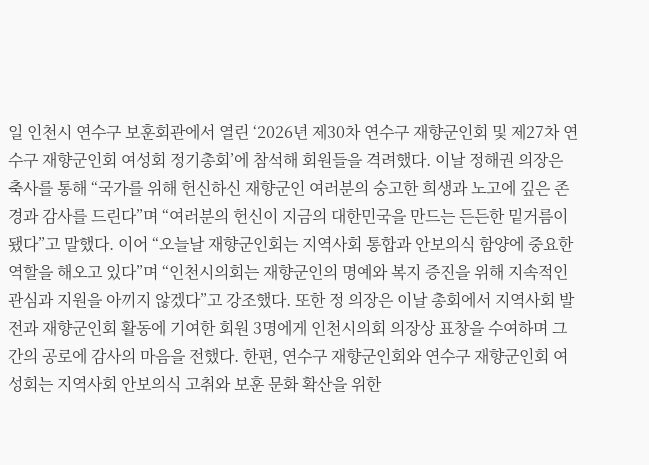일 인천시 연수구 보훈회관에서 열린 ‘2026년 제30차 연수구 재향군인회 및 제27차 연수구 재향군인회 여성회 정기총회’에 참석해 회원들을 격려했다. 이날 정해권 의장은 축사를 통해 “국가를 위해 헌신하신 재향군인 여러분의 숭고한 희생과 노고에 깊은 존경과 감사를 드린다”며 “여러분의 헌신이 지금의 대한민국을 만드는 든든한 밑거름이 됐다”고 말했다. 이어 “오늘날 재향군인회는 지역사회 통합과 안보의식 함양에 중요한 역할을 해오고 있다”며 “인천시의회는 재향군인의 명예와 복지 증진을 위해 지속적인 관심과 지원을 아끼지 않겠다”고 강조했다. 또한 정 의장은 이날 총회에서 지역사회 발전과 재향군인회 활동에 기여한 회원 3명에게 인천시의회 의장상 표창을 수여하며 그간의 공로에 감사의 마음을 전했다. 한편, 연수구 재향군인회와 연수구 재향군인회 여성회는 지역사회 안보의식 고취와 보훈 문화 확산을 위한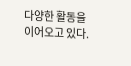다양한 활동을 이어오고 있다.